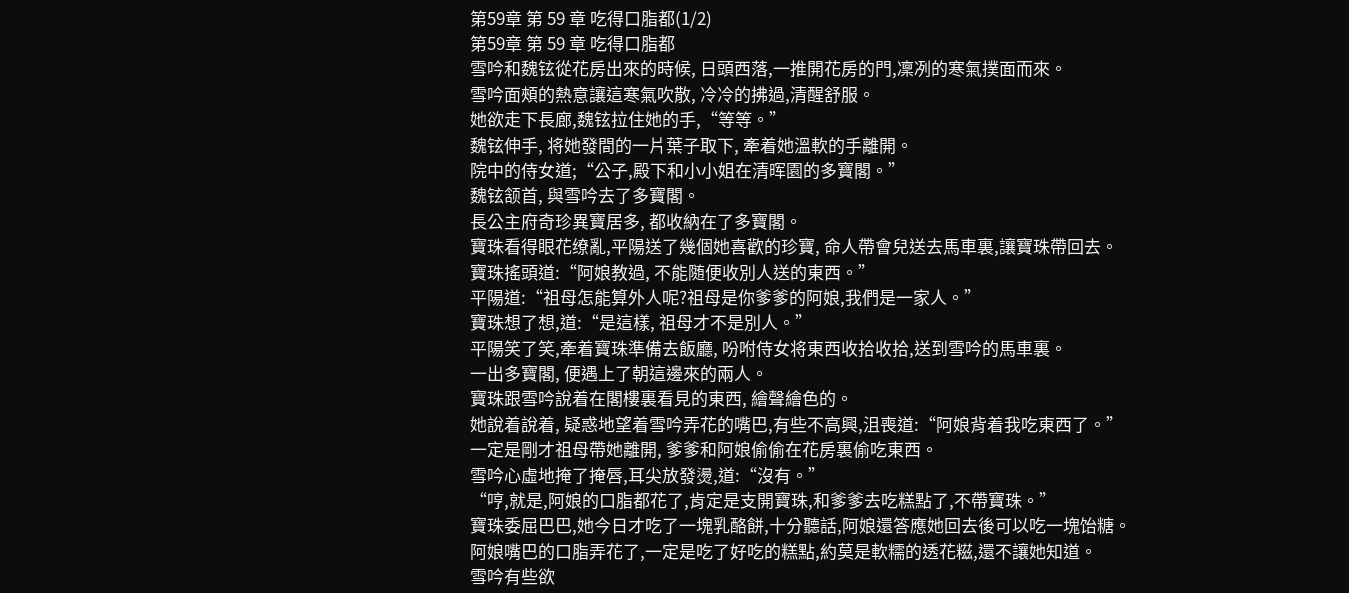第59章 第 59 章 吃得口脂都(1/2)
第59章 第 59 章 吃得口脂都
雪吟和魏铉從花房出來的時候, 日頭西落,一推開花房的門,凜冽的寒氣撲面而來。
雪吟面頰的熱意讓這寒氣吹散, 冷冷的拂過,清醒舒服。
她欲走下長廊,魏铉拉住她的手,“等等。”
魏铉伸手, 将她發間的一片葉子取下, 牽着她溫軟的手離開。
院中的侍女道;“公子,殿下和小小姐在清晖園的多寶閣。”
魏铉颔首, 與雪吟去了多寶閣。
長公主府奇珍異寶居多, 都收納在了多寶閣。
寶珠看得眼花缭亂,平陽送了幾個她喜歡的珍寶, 命人帶會兒送去馬車裏,讓寶珠帶回去。
寶珠搖頭道:“阿娘教過, 不能随便收別人送的東西。”
平陽道:“祖母怎能算外人呢?祖母是你爹爹的阿娘,我們是一家人。”
寶珠想了想,道:“是這樣, 祖母才不是別人。”
平陽笑了笑,牽着寶珠準備去飯廳, 吩咐侍女将東西收拾收拾,送到雪吟的馬車裏。
一出多寶閣, 便遇上了朝這邊來的兩人。
寶珠跟雪吟說着在閣樓裏看見的東西, 繪聲繪色的。
她說着說着, 疑惑地望着雪吟弄花的嘴巴,有些不高興,沮喪道:“阿娘背着我吃東西了。”
一定是剛才祖母帶她離開, 爹爹和阿娘偷偷在花房裏偷吃東西。
雪吟心虛地掩了掩唇,耳尖放發燙,道:“沒有。”
“哼,就是,阿娘的口脂都花了,肯定是支開寶珠,和爹爹去吃糕點了,不帶寶珠。”
寶珠委屈巴巴,她今日才吃了一塊乳酪餅,十分聽話,阿娘還答應她回去後可以吃一塊饴糖。
阿娘嘴巴的口脂弄花了,一定是吃了好吃的糕點,約莫是軟糯的透花糍,還不讓她知道。
雪吟有些欲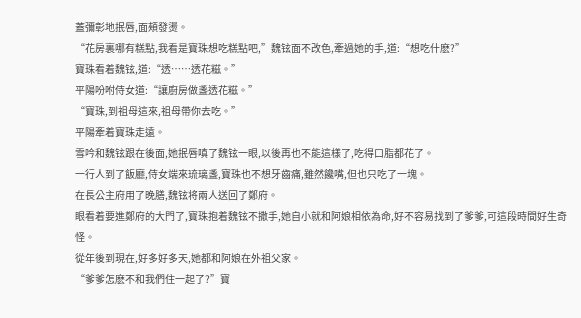蓋彌彰地抿唇,面頰發燙。
“花房裏哪有糕點,我看是寶珠想吃糕點吧,”魏铉面不改色,牽過她的手,道:“想吃什麽?”
寶珠看着魏铉,道:“透……透花糍。”
平陽吩咐侍女道:“讓廚房做盞透花糍。”
“寶珠,到祖母這來,祖母帶你去吃。”
平陽牽着寶珠走遠。
雪吟和魏铉跟在後面,她抿唇嗔了魏铉一眼,以後再也不能這樣了,吃得口脂都花了。
一行人到了飯廳,侍女端來琉璃盞,寶珠也不想牙齒痛,雖然饞嘴,但也只吃了一塊。
在長公主府用了晚膳,魏铉将兩人送回了鄭府。
眼看着要進鄭府的大門了,寶珠抱着魏铉不撒手,她自小就和阿娘相依為命,好不容易找到了爹爹,可這段時間好生奇怪。
從年後到現在,好多好多天,她都和阿娘在外祖父家。
“爹爹怎麽不和我們住一起了?”寶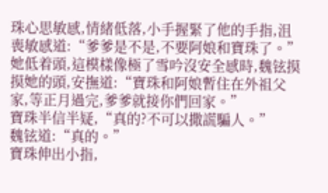珠心思敏感,情緒低落,小手握緊了他的手指,沮喪敏感道:“爹爹是不是,不要阿娘和寶珠了。”
她低着頭,這模樣像極了雪吟沒安全感時,魏铉摸摸她的頭,安撫道:“寶珠和阿娘暫住在外祖父家,等正月過完,爹爹就接你們回家。”
寶珠半信半疑,“真的?不可以撒謊騙人。”
魏铉道:“真的。”
寶珠伸出小指,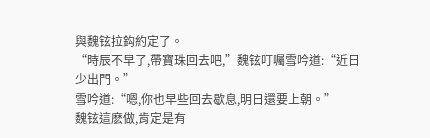與魏铉拉鈎約定了。
“時辰不早了,帶寶珠回去吧,”魏铉叮囑雪吟道:“近日少出門。”
雪吟道:“嗯,你也早些回去歇息,明日還要上朝。”
魏铉這麽做,肯定是有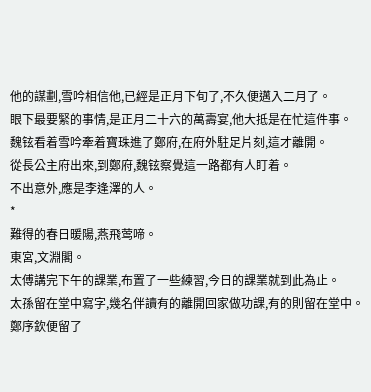他的謀劃,雪吟相信他,已經是正月下旬了,不久便邁入二月了。
眼下最要緊的事情,是正月二十六的萬壽宴,他大抵是在忙這件事。
魏铉看着雪吟牽着寶珠進了鄭府,在府外駐足片刻,這才離開。
從長公主府出來,到鄭府,魏铉察覺這一路都有人盯着。
不出意外,應是李逢澤的人。
*
難得的春日暖陽,燕飛莺啼。
東宮,文淵閣。
太傅講完下午的課業,布置了一些練習,今日的課業就到此為止。
太孫留在堂中寫字,幾名伴讀有的離開回家做功課,有的則留在堂中。
鄭序欽便留了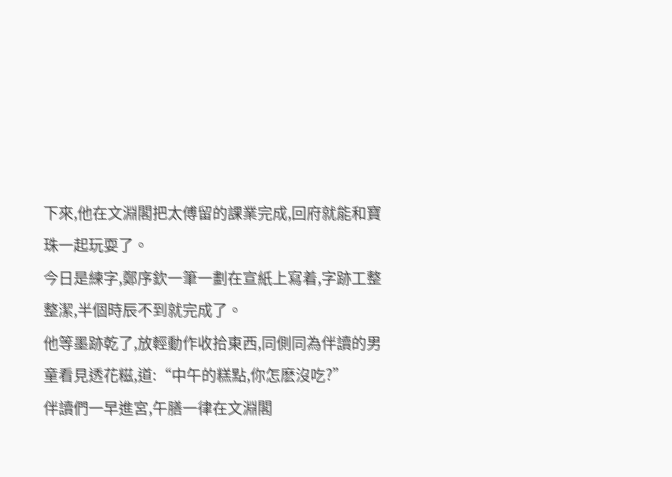下來,他在文淵閣把太傅留的課業完成,回府就能和寶珠一起玩耍了。
今日是練字,鄭序欽一筆一劃在宣紙上寫着,字跡工整整潔,半個時辰不到就完成了。
他等墨跡乾了,放輕動作收拾東西,同側同為伴讀的男童看見透花糍,道:“中午的糕點,你怎麽沒吃?”
伴讀們一早進宮,午膳一律在文淵閣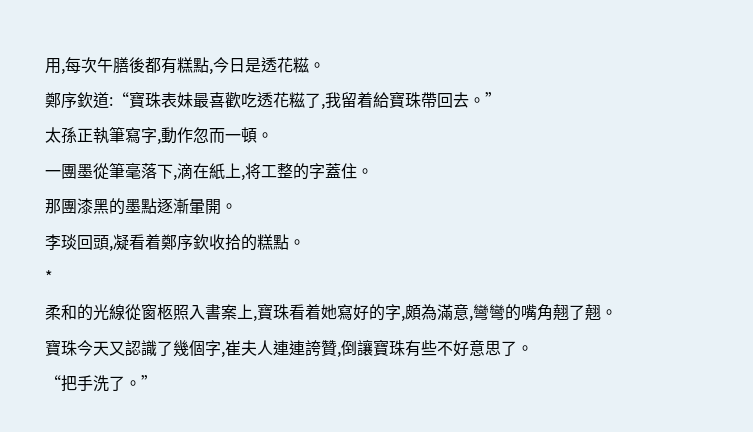用,每次午膳後都有糕點,今日是透花糍。
鄭序欽道:“寶珠表妹最喜歡吃透花糍了,我留着給寶珠帶回去。”
太孫正執筆寫字,動作忽而一頓。
一團墨從筆毫落下,滴在紙上,将工整的字蓋住。
那團漆黑的墨點逐漸暈開。
李琰回頭,凝看着鄭序欽收拾的糕點。
*
柔和的光線從窗柩照入書案上,寶珠看着她寫好的字,頗為滿意,彎彎的嘴角翹了翹。
寶珠今天又認識了幾個字,崔夫人連連誇贊,倒讓寶珠有些不好意思了。
“把手洗了。”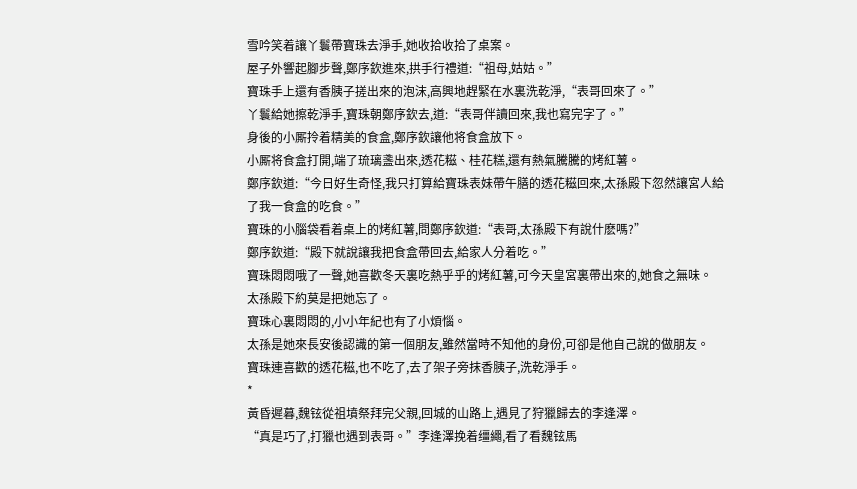雪吟笑着讓丫鬟帶寶珠去淨手,她收拾收拾了桌案。
屋子外響起腳步聲,鄭序欽進來,拱手行禮道:“祖母,姑姑。”
寶珠手上還有香胰子搓出來的泡沫,高興地趕緊在水裏洗乾淨,“表哥回來了。”
丫鬟給她擦乾淨手,寶珠朝鄭序欽去,道:“表哥伴讀回來,我也寫完字了。”
身後的小厮拎着精美的食盒,鄭序欽讓他将食盒放下。
小厮将食盒打開,端了琉璃盞出來,透花糍、桂花糕,還有熱氣騰騰的烤紅薯。
鄭序欽道:“今日好生奇怪,我只打算給寶珠表妹帶午膳的透花糍回來,太孫殿下忽然讓宮人給了我一食盒的吃食。”
寶珠的小腦袋看着桌上的烤紅薯,問鄭序欽道:“表哥,太孫殿下有說什麽嗎?”
鄭序欽道:“殿下就說讓我把食盒帶回去,給家人分着吃。”
寶珠悶悶哦了一聲,她喜歡冬天裏吃熱乎乎的烤紅薯,可今天皇宮裏帶出來的,她食之無味。
太孫殿下約莫是把她忘了。
寶珠心裏悶悶的,小小年紀也有了小煩惱。
太孫是她來長安後認識的第一個朋友,雖然當時不知他的身份,可卻是他自己說的做朋友。
寶珠連喜歡的透花糍,也不吃了,去了架子旁抹香胰子,洗乾淨手。
*
黃昏遲暮,魏铉從祖墳祭拜完父親,回城的山路上,遇見了狩獵歸去的李逢澤。
“真是巧了,打獵也遇到表哥。”李逢澤挽着缰繩,看了看魏铉馬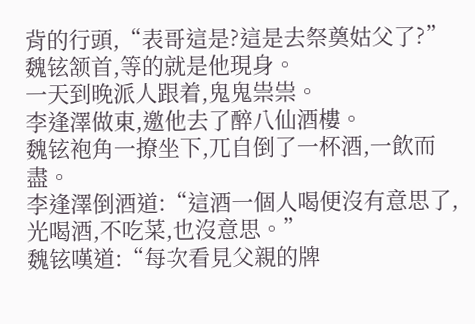背的行頭,“表哥這是?這是去祭奠姑父了?”
魏铉颔首,等的就是他現身。
一天到晚派人跟着,鬼鬼祟祟。
李逢澤做東,邀他去了醉八仙酒樓。
魏铉袍角一撩坐下,兀自倒了一杯酒,一飲而盡。
李逢澤倒酒道:“這酒一個人喝便沒有意思了,光喝酒,不吃菜,也沒意思。”
魏铉嘆道:“每次看見父親的牌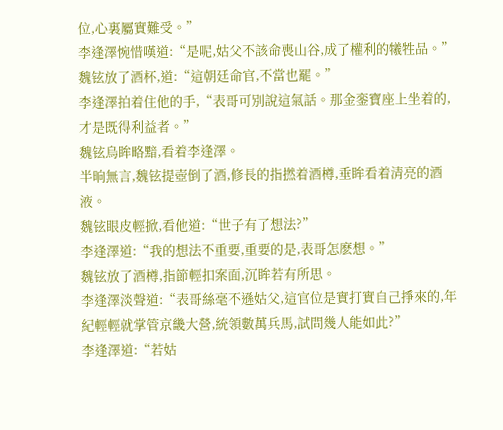位,心裏屬實難受。”
李逢澤惋惜嘆道:“是呢,姑父不該命喪山谷,成了權利的犧牲品。”
魏铉放了酒杯,道:“這朝廷命官,不當也罷。”
李逢澤拍着住他的手,“表哥可別說這氣話。那金銮寶座上坐着的,才是既得利益者。”
魏铉烏眸略黯,看着李逢澤。
半晌無言,魏铉提壺倒了酒,修長的指撚着酒樽,垂眸看着清亮的酒液。
魏铉眼皮輕掀,看他道:“世子有了想法?”
李逢澤道:“我的想法不重要,重要的是,表哥怎麽想。”
魏铉放了酒樽,指節輕扣案面,沉眸若有所思。
李逢澤淡聲道:“表哥絲毫不遜姑父,這官位是實打實自己掙來的,年紀輕輕就掌管京畿大營,統領數萬兵馬,試問幾人能如此?”
李逢澤道:“若姑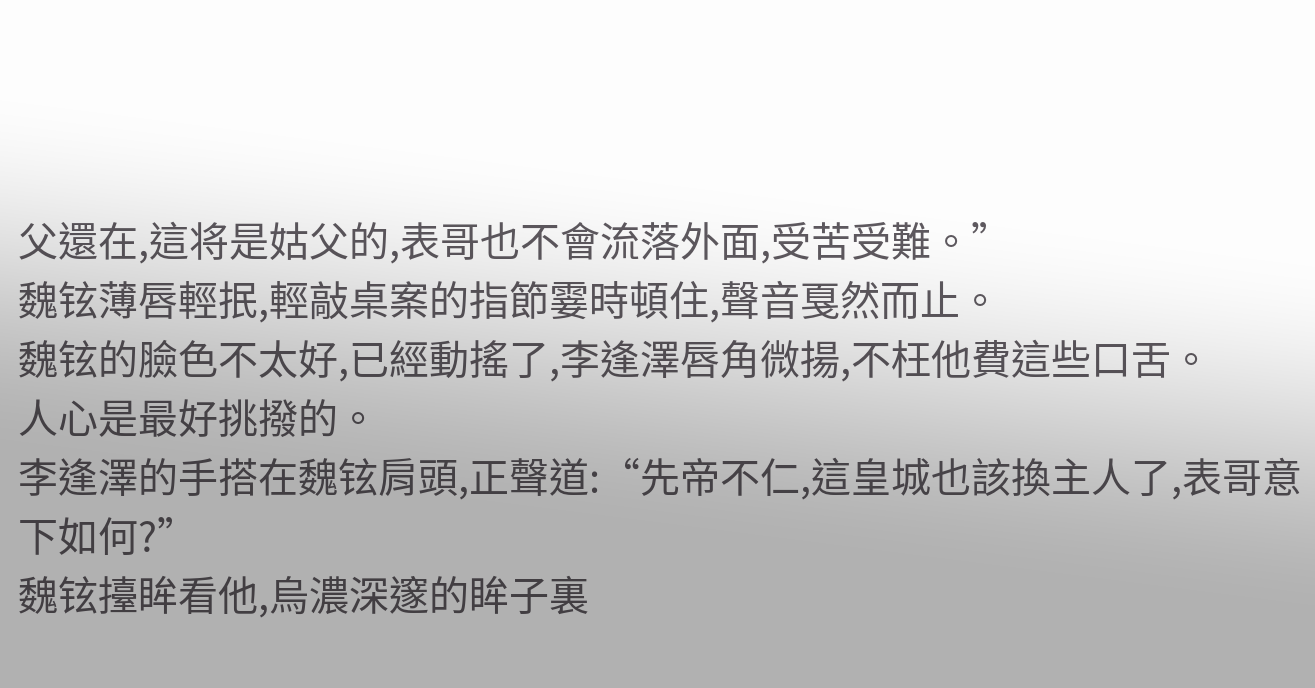父還在,這将是姑父的,表哥也不會流落外面,受苦受難。”
魏铉薄唇輕抿,輕敲桌案的指節霎時頓住,聲音戛然而止。
魏铉的臉色不太好,已經動搖了,李逢澤唇角微揚,不枉他費這些口舌。
人心是最好挑撥的。
李逢澤的手搭在魏铉肩頭,正聲道:“先帝不仁,這皇城也該換主人了,表哥意下如何?”
魏铉擡眸看他,烏濃深邃的眸子裏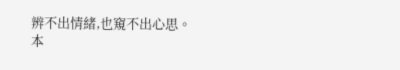辨不出情緒,也窺不出心思。
本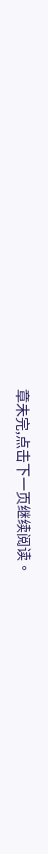章未完,点击下一页继续阅读。